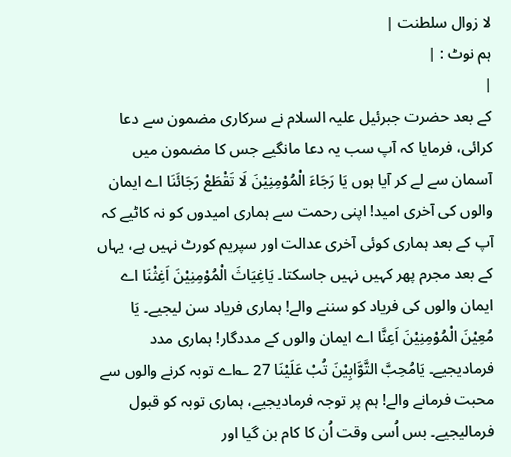لا زوال سلطنت |
ہم نوٹ : |
|
کے بعد حضرت جبرئیل علیہ السلام نے سرکاری مضمون سے دعا کرائی، فرمایا کہ آپ سب یہ دعا مانگیے جس کا مضمون میں آسمان سے لے کر آیا ہوں یَا رَجَاءَ الْمُوْمِنِیْنَ لَا تَقْطَعْ رَجَائَنَا اے ایمان والوں کی آخری امید! اپنی رحمت سے ہماری امیدوں کو نہ کاٹیے کہ آپ کے بعد ہماری کوئی آخری عدالت اور سپریم کورٹ نہیں ہے، یہاں کے بعد مجرم پھر کہیں نہیں جاسکتا۔ یَاغِیَاثَ الْمُوْمِنِیْنَ اَغِثْنَا اے ایمان والوں کی فریاد کو سننے والے! ہماری فریاد سن لیجیے۔ یَا مُعِیْنَ الْمُوْمِنِیْنَ اَعِنَّا اے ایمان والوں کے مددگار! ہماری مدد فرمادیجیے۔ یَامُحِبَّ التَّوَّابِیْنَ تُبْ عَلَیْنَا 27 ؎اے توبہ کرنے والوں سے محبت فرمانے والے! ہم پر توجہ فرمادیجیے، ہماری توبہ کو قبول فرمالیجیے۔ بس اُسی وقت اُن کا کام بن گیا اور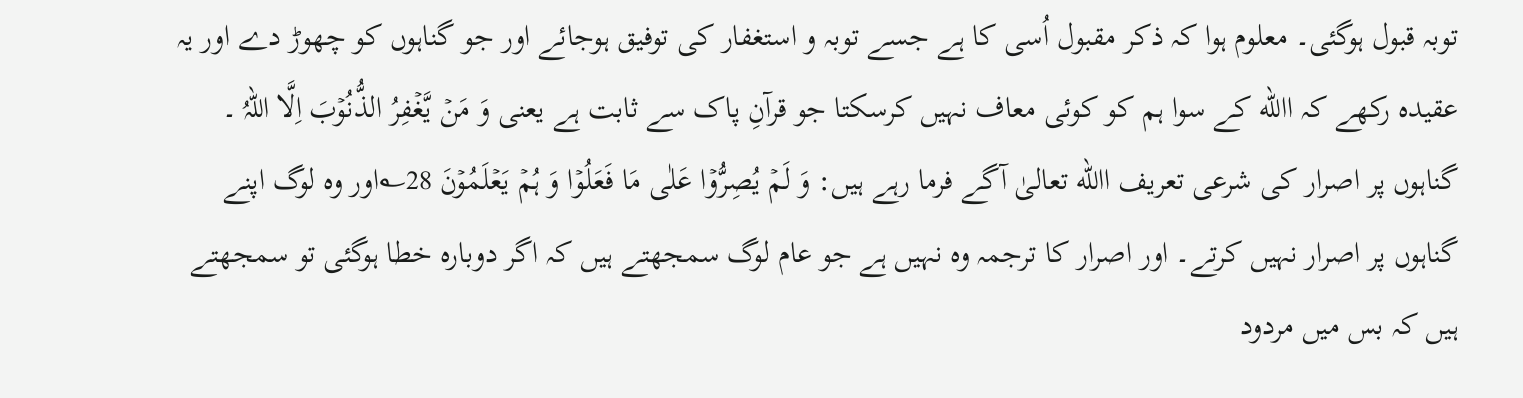توبہ قبول ہوگئی۔ معلوم ہوا کہ ذکر مقبول اُسی کا ہے جسے توبہ و استغفار کی توفیق ہوجائے اور جو گناہوں کو چھوڑ دے اور یہ عقیدہ رکھے کہ االله کے سوا ہم کو کوئی معاف نہیں کرسکتا جو قرآنِ پاک سے ثابت ہے یعنی وَ مَنۡ یَّغۡفِرُ الذُّنُوۡبَ اِلَّا اللہُ ۔ گناہوں پر اصرار کی شرعی تعریف االله تعالیٰ آگے فرما رہے ہیں: وَ لَمۡ یُصِرُّوۡا عَلٰی مَا فَعَلُوۡا وَ ہُمۡ یَعۡلَمُوۡنَ 28؎اور وہ لوگ اپنے گناہوں پر اصرار نہیں کرتے۔ اور اصرار کا ترجمہ وہ نہیں ہے جو عام لوگ سمجھتے ہیں کہ اگر دوبارہ خطا ہوگئی تو سمجھتے ہیں کہ بس میں مردود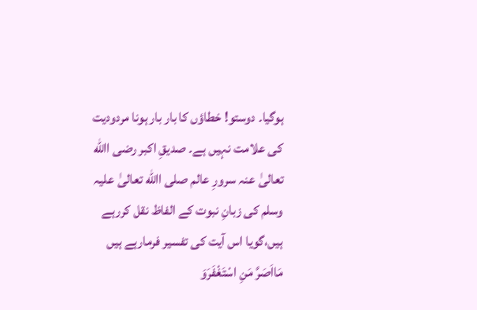ہوگیا۔ دوستو! خطاؤں کا بار بار ہونا مردودیت کی علامت نہیں ہے۔ صدیقِ اکبر رضی االله تعالیٰ عنہ سرورِ عالم صلی االله تعالیٰ علیہ وسلم کی زبانِ نبوت کے الفاظ نقل کررہے ہیں،گویا اس آیت کی تفسیر فرمارہے ہیں مَااَصَرَّ مَنِ اسْتَغْفَرَوَ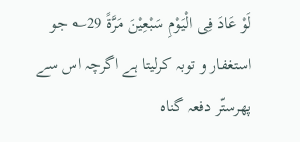لَوْ عَادَ فِی الْیَوْمِ سَبْعِیْنَ مَرَّۃً 29؎ جو استغفار و توبہ کرلیتا ہے اگرچہ اس سے پھرستّر دفعہ گناہ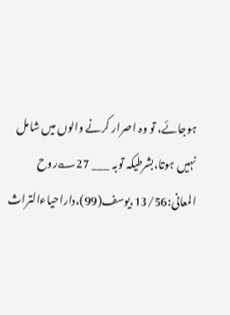ہوجائے، تو وہ اصرار کرنے والوں میں شامل نہیں ہوتا،بشرطیکہ توبہ ___ 27؎روح المعانی:13/56،یوسف(99)،داراحیاءالتراث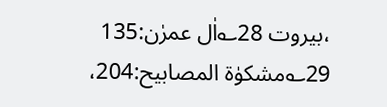،بیروت 28؎اٰل عمرٰن:135 29؎مشکوٰۃ المصابیح:204،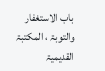باب الاستغفار والتوبۃ ، المکتبۃ القدیمیۃ